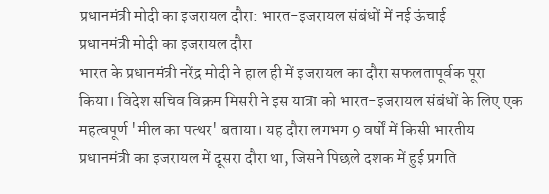प्रधानमंत्री मोदी का इजरायल दौरा: भारत-इजरायल संबंधों में नई ऊंचाई
प्रधानमंत्री मोदी का इजरायल दौरा
भारत के प्रधानमंत्री नरेंद्र मोदी ने हाल ही में इजरायल का दौरा सफलतापूर्वक पूरा किया। विदेश सचिव विक्रम मिसरी ने इस यात्रा को भारत-इजरायल संबंधों के लिए एक महत्वपूर्ण 'मील का पत्थर' बताया। यह दौरा लगभग 9 वर्षों में किसी भारतीय प्रधानमंत्री का इजरायल में दूसरा दौरा था, जिसने पिछले दशक में हुई प्रगति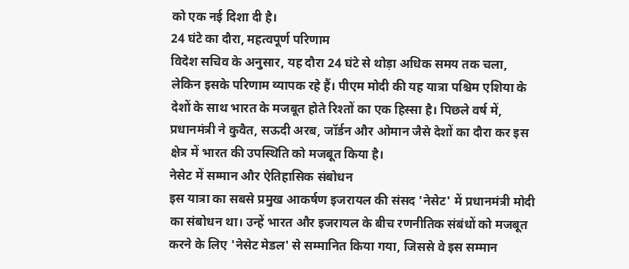को एक नई दिशा दी है।
24 घंटे का दौरा, महत्वपूर्ण परिणाम
विदेश सचिव के अनुसार, यह दौरा 24 घंटे से थोड़ा अधिक समय तक चला, लेकिन इसके परिणाम व्यापक रहे हैं। पीएम मोदी की यह यात्रा पश्चिम एशिया के देशों के साथ भारत के मजबूत होते रिश्तों का एक हिस्सा है। पिछले वर्ष में, प्रधानमंत्री ने कुवैत, सऊदी अरब, जॉर्डन और ओमान जैसे देशों का दौरा कर इस क्षेत्र में भारत की उपस्थिति को मजबूत किया है।
नेसेट में सम्मान और ऐतिहासिक संबोधन
इस यात्रा का सबसे प्रमुख आकर्षण इजरायल की संसद 'नेसेट' में प्रधानमंत्री मोदी का संबोधन था। उन्हें भारत और इजरायल के बीच रणनीतिक संबंधों को मजबूत करने के लिए 'नेसेट मेडल' से सम्मानित किया गया, जिससे वे इस सम्मान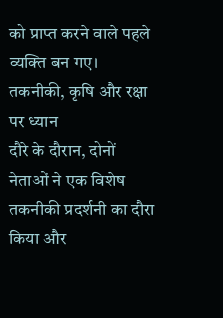को प्राप्त करने वाले पहले व्यक्ति बन गए।
तकनीकी, कृषि और रक्षा पर ध्यान
दौरे के दौरान, दोनों नेताओं ने एक विशेष तकनीकी प्रदर्शनी का दौरा किया और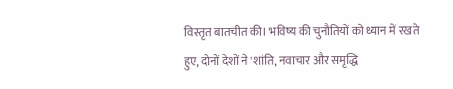विस्तृत बातचीत की। भविष्य की चुनौतियों को ध्यान में रखते हुए, दोनों देशों ने 'शांति, नवाचार और समृद्धि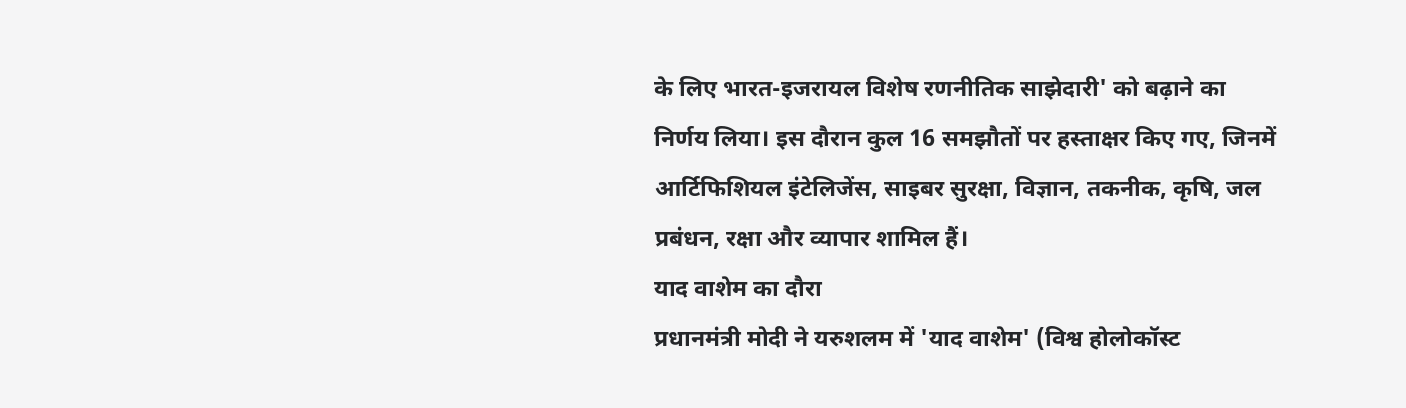के लिए भारत-इजरायल विशेष रणनीतिक साझेदारी' को बढ़ाने का निर्णय लिया। इस दौरान कुल 16 समझौतों पर हस्ताक्षर किए गए, जिनमें आर्टिफिशियल इंटेलिजेंस, साइबर सुरक्षा, विज्ञान, तकनीक, कृषि, जल प्रबंधन, रक्षा और व्यापार शामिल हैं।
याद वाशेम का दौरा
प्रधानमंत्री मोदी ने यरुशलम में 'याद वाशेम' (विश्व होलोकॉस्ट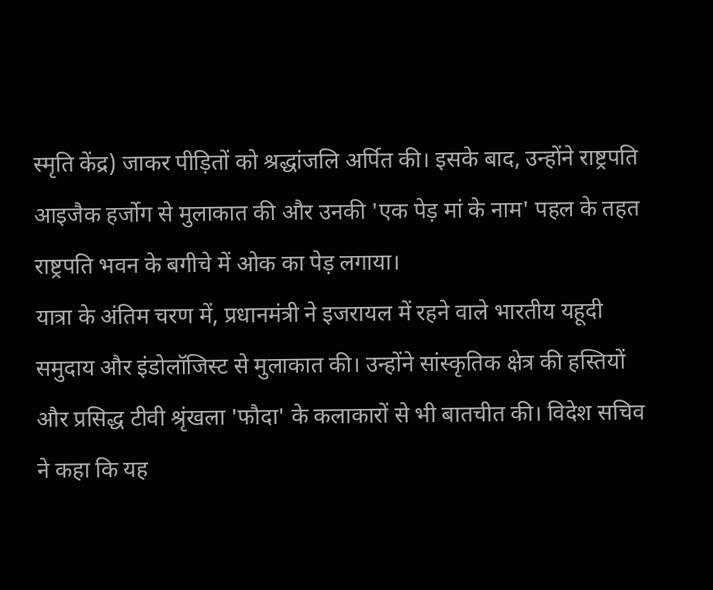स्मृति केंद्र) जाकर पीड़ितों को श्रद्धांजलि अर्पित की। इसके बाद, उन्होंने राष्ट्रपति आइजैक हर्जोग से मुलाकात की और उनकी 'एक पेड़ मां के नाम' पहल के तहत राष्ट्रपति भवन के बगीचे में ओक का पेड़ लगाया।
यात्रा के अंतिम चरण में, प्रधानमंत्री ने इजरायल में रहने वाले भारतीय यहूदी समुदाय और इंडोलॉजिस्ट से मुलाकात की। उन्होंने सांस्कृतिक क्षेत्र की हस्तियों और प्रसिद्ध टीवी श्रृंखला 'फौदा' के कलाकारों से भी बातचीत की। विदेश सचिव ने कहा कि यह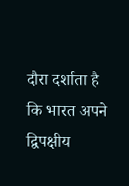दौरा दर्शाता है कि भारत अपने द्विपक्षीय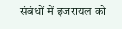संबंधों में इजरायल को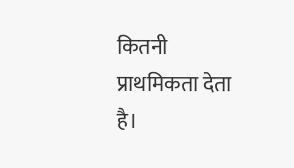कितनी प्राथमिकता देता है।